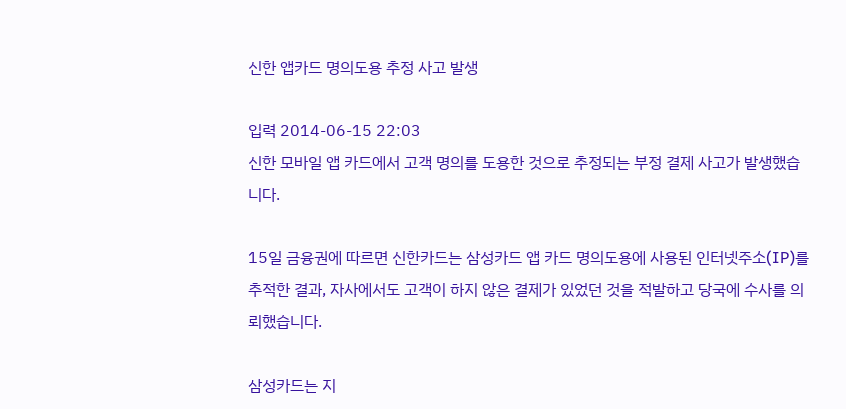신한 앱카드 명의도용 추정 사고 발생

입력 2014-06-15 22:03
신한 모바일 앱 카드에서 고객 명의를 도용한 것으로 추정되는 부정 결제 사고가 발생했습니다.

15일 금융권에 따르면 신한카드는 삼성카드 앱 카드 명의도용에 사용된 인터넷주소(IP)를 추적한 결과, 자사에서도 고객이 하지 않은 결제가 있었던 것을 적발하고 당국에 수사를 의뢰했습니다.

삼성카드는 지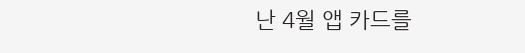난 4월 앱 카드를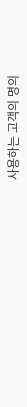사용하는 고객의 명의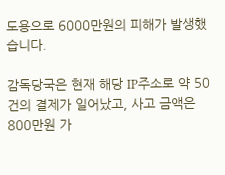도용으로 6000만원의 피해가 발생했습니다.

감독당국은 현재 해당 IP주소로 약 50건의 결제가 일어났고, 사고 금액은 800만원 가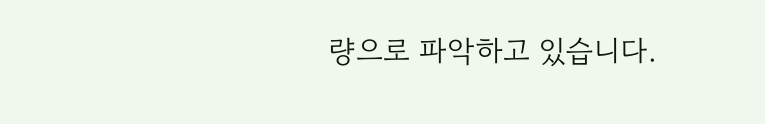량으로 파악하고 있습니다.